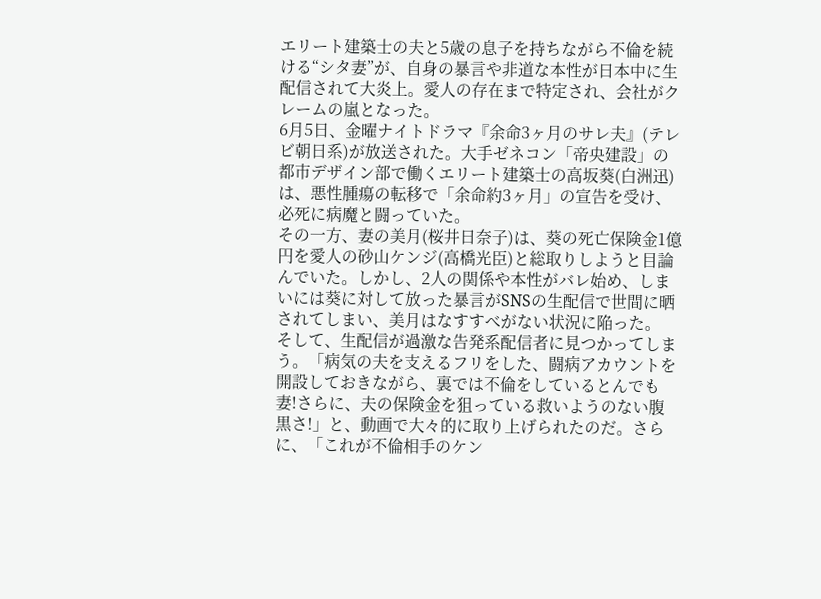エリート建築士の夫と5歳の息子を持ちながら不倫を続ける“シタ妻”が、自身の暴言や非道な本性が日本中に生配信されて大炎上。愛人の存在まで特定され、会社がクレームの嵐となった。
6月5日、金曜ナイトドラマ『余命3ヶ月のサレ夫』(テレビ朝日系)が放送された。大手ゼネコン「帝央建設」の都市デザイン部で働くエリート建築士の高坂葵(白洲迅)は、悪性腫瘍の転移で「余命約3ヶ月」の宣告を受け、必死に病魔と闘っていた。
その一方、妻の美月(桜井日奈子)は、葵の死亡保険金1億円を愛人の砂山ケンジ(高橋光臣)と総取りしようと目論んでいた。しかし、2人の関係や本性がバレ始め、しまいには葵に対して放った暴言がSNSの生配信で世間に晒されてしまい、美月はなすすべがない状況に陥った。
そして、生配信が過激な告発系配信者に見つかってしまう。「病気の夫を支えるフリをした、闘病アカウントを開設しておきながら、裏では不倫をしているとんでも妻!さらに、夫の保険金を狙っている救いようのない腹黒さ!」と、動画で大々的に取り上げられたのだ。さらに、「これが不倫相手のケン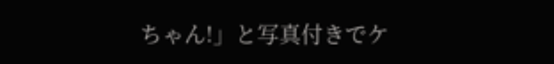ちゃん!」と写真付きでケ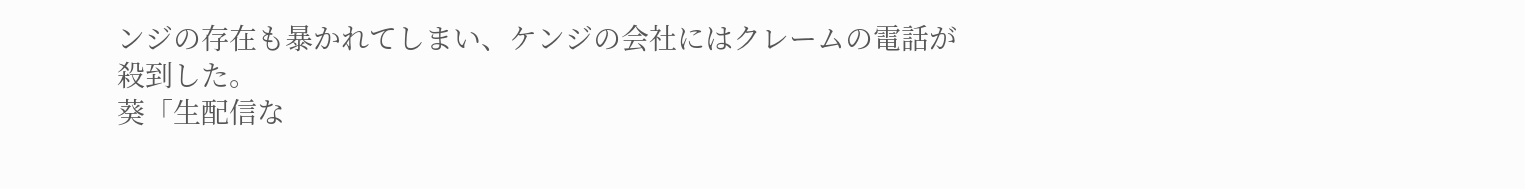ンジの存在も暴かれてしまい、ケンジの会社にはクレームの電話が殺到した。
葵「生配信な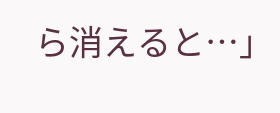ら消えると…」